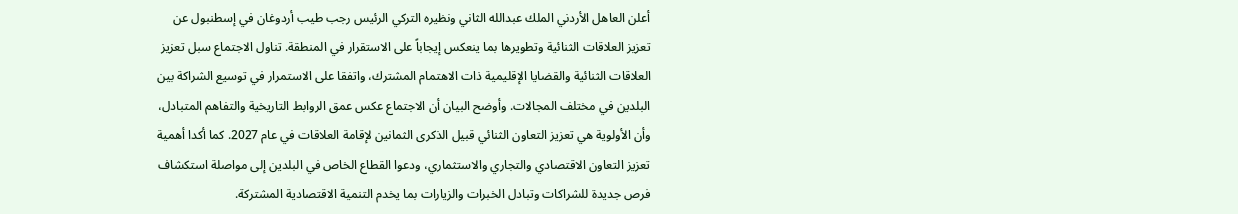أعلن العاهل الأردني الملك عبدالله الثاني ونظيره التركي الرئيس رجب طيب أردوغان في إسطنبول عن تعزيز العلاقات الثنائية وتطويرها بما ينعكس إيجاباً على الاستقرار في المنطقة. تناول الاجتماع سبل تعزيز العلاقات الثنائية والقضايا الإقليمية ذات الاهتمام المشترك، واتفقا على الاستمرار في توسيع الشراكة بين البلدين في مختلف المجالات. وأوضح البيان أن الاجتماع عكس عمق الروابط التاريخية والتفاهم المتبادل، وأن الأولوية هي تعزيز التعاون الثنائي قبيل الذكرى الثمانين لإقامة العلاقات في عام 2027. كما أكدا أهمية تعزيز التعاون الاقتصادي والتجاري والاستثماري، ودعوا القطاع الخاص في البلدين إلى مواصلة استكشاف فرص جديدة للشراكات وتبادل الخبرات والزيارات بما يخدم التنمية الاقتصادية المشتركة.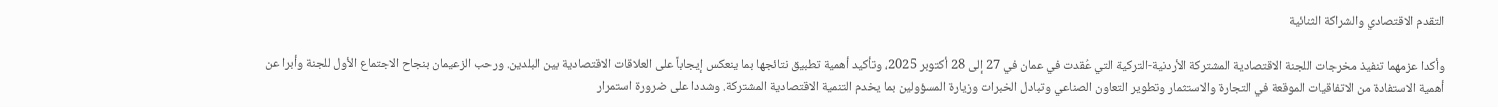التقدم الاقتصادي والشراكة الثنائية

وأكدا عزمهما تنفيذ مخرجات اللجنة الاقتصادية المشتركة الأردنية-التركية التي عُقدت في عمان في 27 إلى 28 أكتوبر 2025، وتأكيد أهمية تطبيق نتائجها بما ينعكس إيجاباً على العلاقات الاقتصادية بين البلدين. ورحب الزعيمان بنجاح الاجتماع الأول للجنة وأبرا عن أهمية الاستفادة من الاتفاقيات الموقعة في التجارة والاستثمار وتطوير التعاون الصناعي وتبادل الخبرات وزيارة المسؤولين بما يخدم التنمية الاقتصادية المشتركة. وشددا على ضرورة استمرار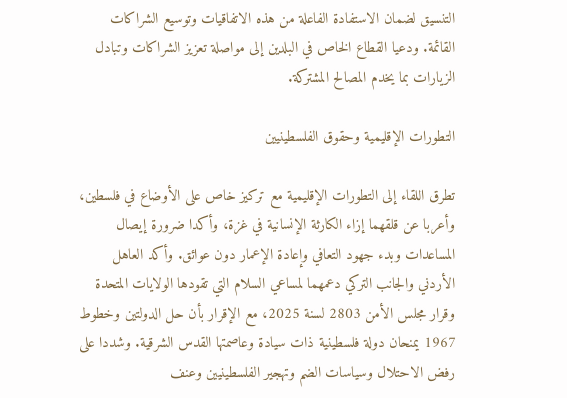التنسيق لضمان الاستفادة الفاعلة من هذه الاتفاقيات وتوسيع الشراكات القائمة. ودعيا القطاع الخاص في البلدين إلى مواصلة تعزيز الشراكات وتبادل الزيارات بما يخدم المصالح المشتركة.

التطورات الإقليمية وحقوق الفلسطينيين

تطرق اللقاء إلى التطورات الإقليمية مع تركيز خاص على الأوضاع في فلسطين، وأعربا عن قلقهما إزاء الكارثة الإنسانية في غزة، وأكدا ضرورة إيصال المساعدات وبدء جهود التعافي وإعادة الإعمار دون عوائق. وأكد العاهل الأردني والجانب التركي دعمهما لمساعي السلام التي تقودها الولايات المتحدة وقرار مجلس الأمن 2803 لسنة 2025، مع الإقرار بأن حل الدولتين وخطوط 1967 يمنحان دولة فلسطينية ذات سيادة وعاصمتها القدس الشرقية. وشددا على رفض الاحتلال وسياسات الضم وتهجير الفلسطينيين وعنف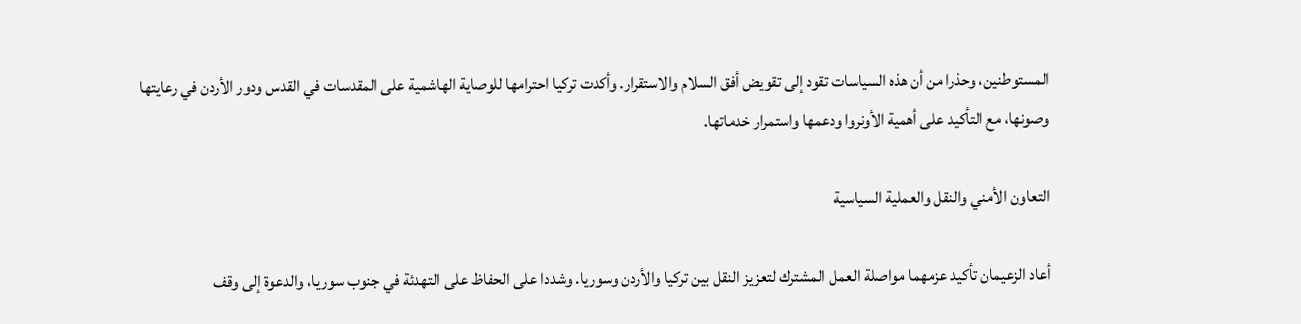المستوطنين، وحذرا من أن هذه السياسات تقود إلى تقويض أفق السلام والاستقرار. وأكدت تركيا احترامها للوصاية الهاشمية على المقدسات في القدس ودور الأردن في رعايتها وصونها، مع التأكيد على أهمية الأونروا ودعمها واستمرار خدماتها.

التعاون الأمني والنقل والعملية السياسية

أعاد الزعيمان تأكيد عزمهما مواصلة العمل المشترك لتعزيز النقل بين تركيا والأردن وسوريا. وشددا على الحفاظ على التهدئة في جنوب سوريا، والدعوة إلى وقف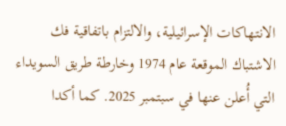الانتهاكات الإسرائيلية، والالتزام باتفاقية فك الاشتباك الموقعة عام 1974 وخارطة طريق السويداء التي أُعلن عنها في سبتمبر 2025. كما أكدا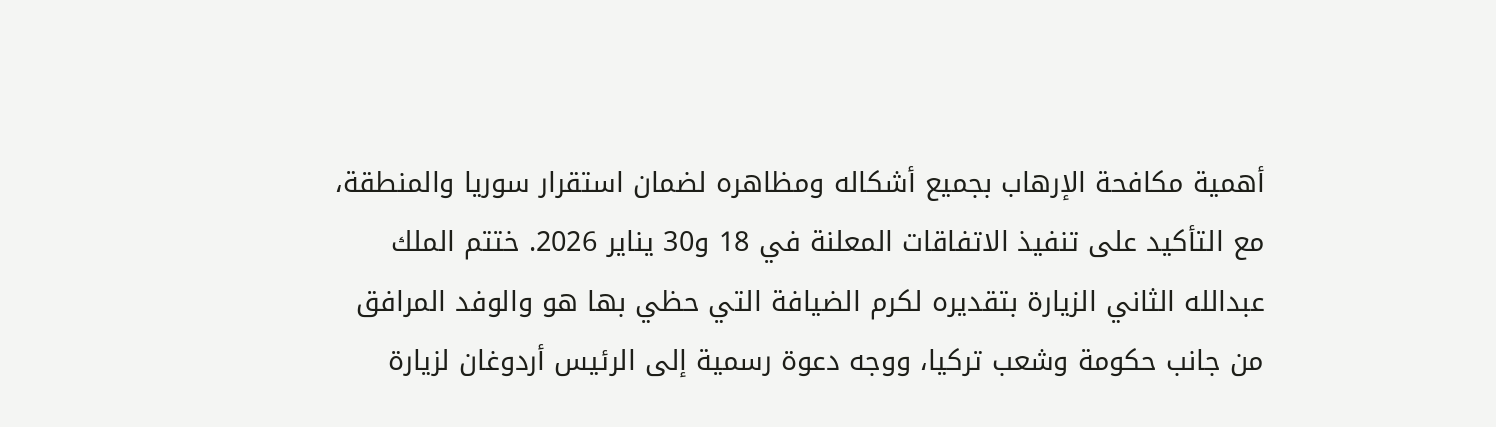أهمية مكافحة الإرهاب بجميع أشكاله ومظاهره لضمان استقرار سوريا والمنطقة، مع التأكيد على تنفيذ الاتفاقات المعلنة في 18 و30 يناير 2026. ختتم الملك عبدالله الثاني الزيارة بتقديره لكرم الضيافة التي حظي بها هو والوفد المرافق من جانب حكومة وشعب تركيا، ووجه دعوة رسمية إلى الرئيس أردوغان لزيارة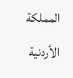المملكة الأردنية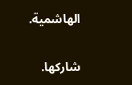الهاشمية.

شاركها.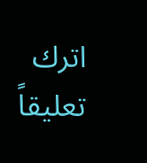اترك تعليقاً